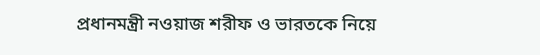প্রধানমন্ত্রী নওয়াজ শরীফ ও ভারতকে নিয়ে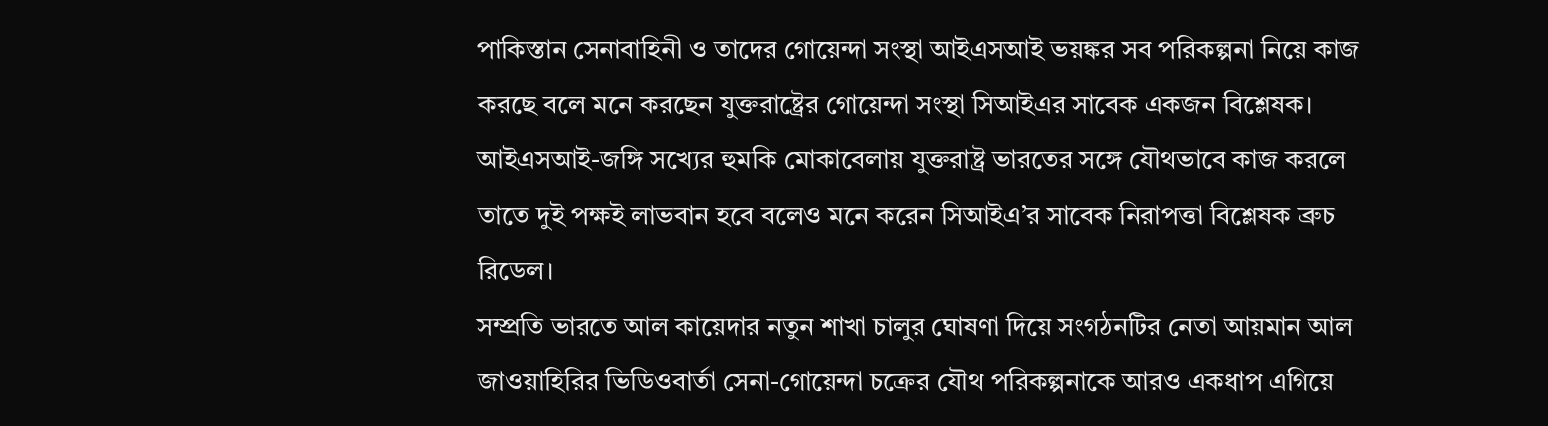পাকিস্তান সেনাবাহিনী ও তাদের গোয়েন্দা সংস্থা আইএসআই ভয়ঙ্কর সব পরিকল্পনা নিয়ে কাজ করছে বলে মনে করছেন যুক্তরাষ্ট্রের গোয়েন্দা সংস্থা সিআইএর সাবেক একজন বিশ্লেষক।
আইএসআই-জঙ্গি সখ্যের হুমকি মোকাবেলায় যুক্তরাষ্ট্র ভারতের সঙ্গে যৌথভাবে কাজ করলে তাতে দুই পক্ষই লাভবান হবে বলেও মনে করেন সিআইএ’র সাবেক নিরাপত্তা বিশ্লেষক ব্রুচ রিডেল।
সম্প্রতি ভারতে আল কায়েদার নতুন শাখা চালুর ঘোষণা দিয়ে সংগঠনটির নেতা আয়মান আল জাওয়াহিরির ভিডিওবার্তা সেনা-গোয়েন্দা চক্রের যৌথ পরিকল্পনাকে আরও একধাপ এগিয়ে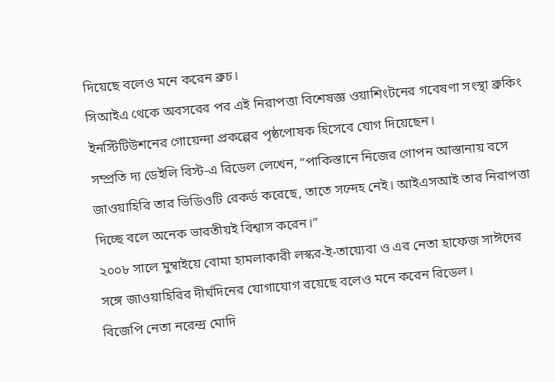দিয়েছে বলেও মনে করেন ব্রুচ।
সিআইএ থেকে অবসরের পর এই নিরাপত্তা বিশেষজ্ঞ ওয়াশিংটনের গবেষণা সংস্থা ব্রুকিং ইনস্টিটিউশনের গোয়েন্দা প্রকল্পের পৃষ্ঠপোষক হিসেবে যোগ দিয়েছেন।
সম্প্রতি দ্য ডেইলি বিস্ট-এ রিডেল লেখেন, “পাকিস্তানে নিজের গোপন আস্তানায় বসে জাওয়াহিরি তার ভিডিওটি রেকর্ড করেছে, তাতে সন্দেহ নেই। আইএসআই তার নিরাপত্তা দিচ্ছে বলে অনেক ভারতীয়ই বিশ্বাস করেন।”
২০০৮ সালে মুম্বাইয়ে বোমা হামলাকারী লস্কর-ই-তায়্যেবা ও এর নেতা হাফেজ সাঈদের সঙ্গে জাওয়াহিরির দীর্ঘদিনের যোগাযোগ রয়েছে বলেও মনে করেন রিডেল।
বিজেপি নেতা নরেন্দ্র মোদি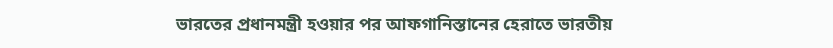ভারতের প্রধানমন্ত্রী হওয়ার পর আফগানিস্তানের হেরাতে ভারতীয়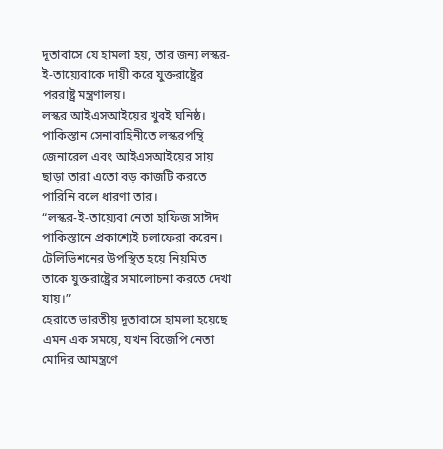দূতাবাসে যে হামলা হয়, তার জন্য লস্কর-ই-তায়্যেবাকে দায়ী করে যুক্তরাষ্ট্রের পররাষ্ট্র মন্ত্রণালয়।
লস্কর আইএসআইয়ের খুবই ঘনিষ্ঠ। পাকিস্তান সেনাবাহিনীতে লস্করপন্থি জেনারেল এবং আইএসআইয়ের সায় ছাড়া তারা এতো বড় কাজটি করতে পারিনি বলে ধারণা তার।
“লস্কর-ই-তায়্যেবা নেতা হাফিজ সাঈদ পাকিস্তানে প্রকাশ্যেই চলাফেরা করেন। টেলিভিশনের উপস্থিত হয়ে নিয়মিত তাকে যুক্তরাষ্ট্রের সমালোচনা করতে দেখা যায়।”
হেরাতে ভারতীয় দূতাবাসে হামলা হয়েছে এমন এক সময়ে, যখন বিজেপি নেতা মোদির আমন্ত্রণে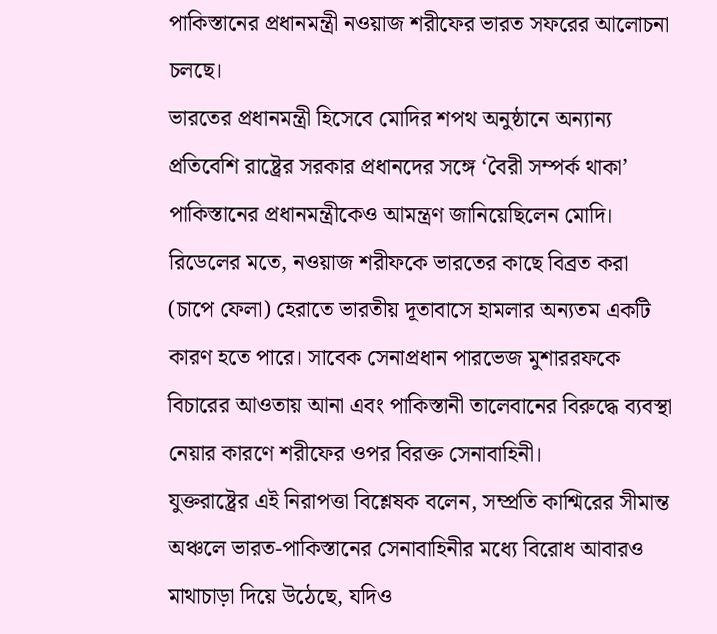পাকিস্তানের প্রধানমন্ত্রী নওয়াজ শরীফের ভারত সফরের আলোচনা চলছে।
ভারতের প্রধানমন্ত্রী হিসেবে মোদির শপথ অনুষ্ঠানে অন্যান্য প্রতিবেশি রাষ্ট্রের সরকার প্রধানদের সঙ্গে ‘বৈরী সম্পর্ক থাকা’ পাকিস্তানের প্রধানমন্ত্রীকেও আমন্ত্রণ জানিয়েছিলেন মোদি।
রিডেলের মতে, নওয়াজ শরীফকে ভারতের কাছে বিব্রত করা (চাপে ফেলা) হেরাতে ভারতীয় দূতাবাসে হামলার অন্যতম একটি কারণ হতে পারে। সাবেক সেনাপ্রধান পারভেজ মুশাররফকে বিচারের আওতায় আনা এবং পাকিস্তানী তালেবানের বিরুদ্ধে ব্যবস্থা নেয়ার কারণে শরীফের ওপর বিরক্ত সেনাবাহিনী।
যুক্তরাষ্ট্রের এই নিরাপত্তা বিশ্লেষক বলেন, সম্প্রতি কাশ্মিরের সীমান্ত অঞ্চলে ভারত-পাকিস্তানের সেনাবাহিনীর মধ্যে বিরোধ আবারও মাথাচাড়া দিয়ে উঠেছে, যদিও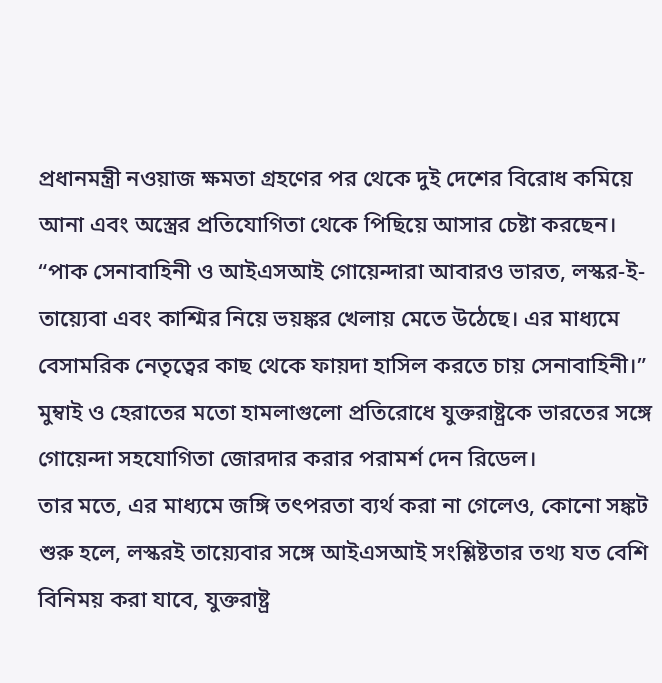প্রধানমন্ত্রী নওয়াজ ক্ষমতা গ্রহণের পর থেকে দুই দেশের বিরোধ কমিয়ে আনা এবং অস্ত্রের প্রতিযোগিতা থেকে পিছিয়ে আসার চেষ্টা করছেন।
“পাক সেনাবাহিনী ও আইএসআই গোয়েন্দারা আবারও ভারত, লস্কর-ই-তায়্যেবা এবং কাশ্মির নিয়ে ভয়ঙ্কর খেলায় মেতে উঠেছে। এর মাধ্যমে বেসামরিক নেতৃত্বের কাছ থেকে ফায়দা হাসিল করতে চায় সেনাবাহিনী।”
মুম্বাই ও হেরাতের মতো হামলাগুলো প্রতিরোধে যুক্তরাষ্ট্রকে ভারতের সঙ্গে গোয়েন্দা সহযোগিতা জোরদার করার পরামর্শ দেন রিডেল।
তার মতে, এর মাধ্যমে জঙ্গি তৎপরতা ব্যর্থ করা না গেলেও, কোনো সঙ্কট শুরু হলে, লস্করই তায়্যেবার সঙ্গে আইএসআই সংশ্লিষ্টতার তথ্য যত বেশি বিনিময় করা যাবে, যুক্তরাষ্ট্র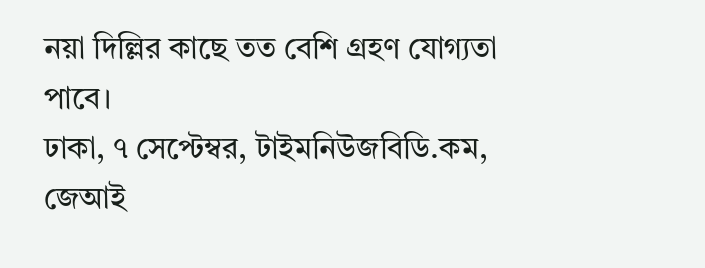নয়া দিল্লির কাছে তত বেশি গ্রহণ যোগ্যতা পাবে।
ঢাকা, ৭ সেপ্টেম্বর, টাইমনিউজবিডি.কম, জেআই